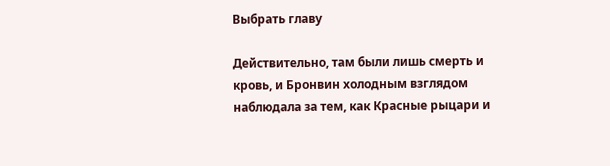Выбрать главу

Действительно, там были лишь смерть и кровь, и Бронвин холодным взглядом наблюдала за тем, как Красные рыцари и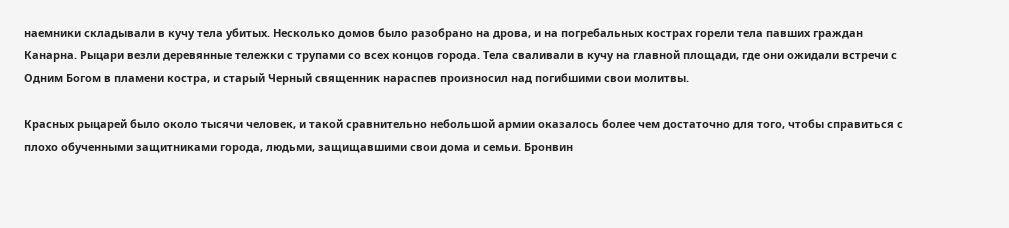наемники складывали в кучу тела убитых. Несколько домов было разобрано на дрова, и на погребальных кострах горели тела павших граждан Канарна. Рыцари везли деревянные тележки с трупами со всех концов города. Тела сваливали в кучу на главной площади, где они ожидали встречи с Одним Богом в пламени костра, и старый Черный священник нараспев произносил над погибшими свои молитвы.

Красных рыцарей было около тысячи человек, и такой сравнительно небольшой армии оказалось более чем достаточно для того, чтобы справиться с плохо обученными защитниками города, людьми, защищавшими свои дома и семьи. Бронвин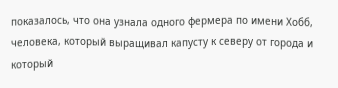показалось, что она узнала одного фермера по имени Хобб, человека, который выращивал капусту к северу от города и который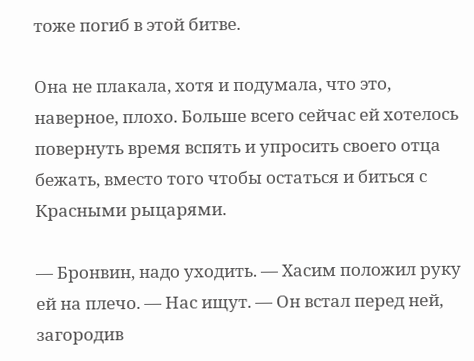тоже погиб в этой битве.

Она не плакала, хотя и подумала, что это, наверное, плохо. Больше всего сейчас ей хотелось повернуть время вспять и упросить своего отца бежать, вместо того чтобы остаться и биться с Красными рыцарями.

— Бронвин, надо уходить. — Хасим положил руку ей на плечо. — Нас ищут. — Он встал перед ней, загородив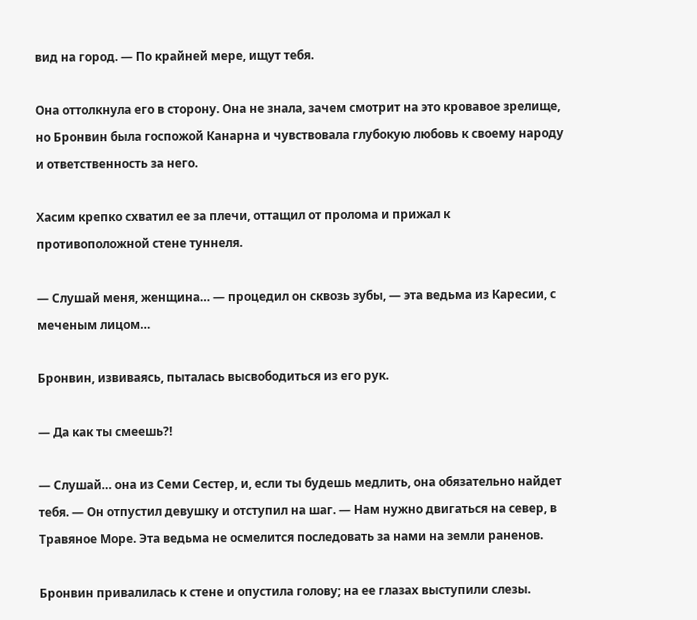вид на город. — По крайней мере, ищут тебя.

Она оттолкнула его в сторону. Она не знала, зачем смотрит на это кровавое зрелище, но Бронвин была госпожой Канарна и чувствовала глубокую любовь к своему народу и ответственность за него.

Хасим крепко схватил ее за плечи, оттащил от пролома и прижал к противоположной стене туннеля.

— Слушай меня, женщина… — процедил он сквозь зубы, — эта ведьма из Каресии, с меченым лицом…

Бронвин, извиваясь, пыталась высвободиться из его рук.

— Да как ты смеешь?!

— Слушай… она из Семи Сестер, и, если ты будешь медлить, она обязательно найдет тебя. — Он отпустил девушку и отступил на шаг. — Нам нужно двигаться на север, в Травяное Море. Эта ведьма не осмелится последовать за нами на земли раненов.

Бронвин привалилась к стене и опустила голову; на ее глазах выступили слезы.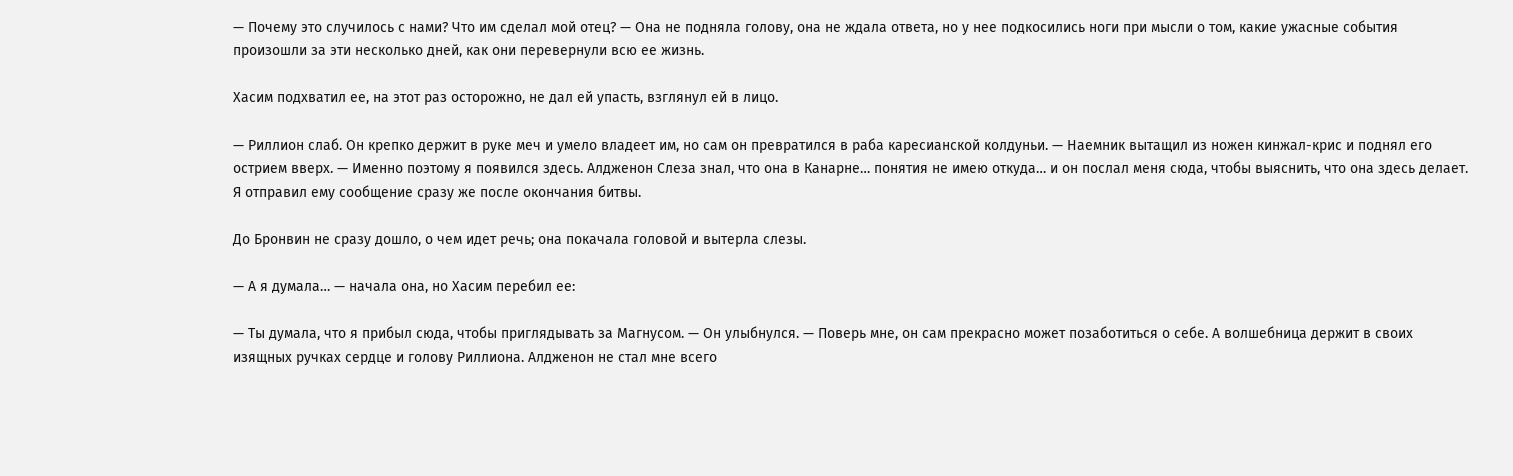— Почему это случилось с нами? Что им сделал мой отец? — Она не подняла голову, она не ждала ответа, но у нее подкосились ноги при мысли о том, какие ужасные события произошли за эти несколько дней, как они перевернули всю ее жизнь.

Хасим подхватил ее, на этот раз осторожно, не дал ей упасть, взглянул ей в лицо.

— Риллион слаб. Он крепко держит в руке меч и умело владеет им, но сам он превратился в раба каресианской колдуньи. — Наемник вытащил из ножен кинжал-крис и поднял его острием вверх. — Именно поэтому я появился здесь. Алдженон Слеза знал, что она в Канарне… понятия не имею откуда… и он послал меня сюда, чтобы выяснить, что она здесь делает. Я отправил ему сообщение сразу же после окончания битвы.

До Бронвин не сразу дошло, о чем идет речь; она покачала головой и вытерла слезы.

— А я думала… — начала она, но Хасим перебил ее:

— Ты думала, что я прибыл сюда, чтобы приглядывать за Магнусом. — Он улыбнулся. — Поверь мне, он сам прекрасно может позаботиться о себе. А волшебница держит в своих изящных ручках сердце и голову Риллиона. Алдженон не стал мне всего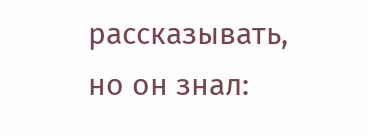рассказывать, но он знал: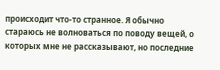происходит что-то странное. Я обычно стараюсь не волноваться по поводу вещей, о которых мне не рассказывают, но последние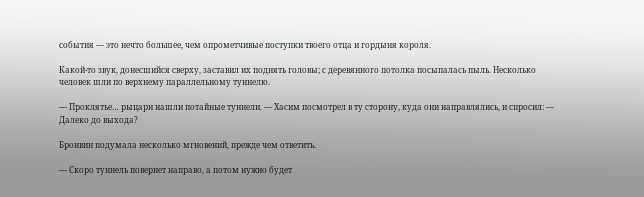события — это нечто большее, чем опрометчивые поступки твоего отца и гордыня короля.

Какой-то звук, донесшийся сверху, заставил их поднять головы; с деревянного потолка посыпалась пыль. Несколько человек шли по верхнему параллельному туннелю.

— Проклятье… рыцари нашли потайные туннели. — Хасим посмотрел в ту сторону, куда они направлялись, и спросил: — Далеко до выхода?

Бронвин подумала несколько мгновений, прежде чем ответить.

— Скоро туннель повернет направо, а потом нужно будет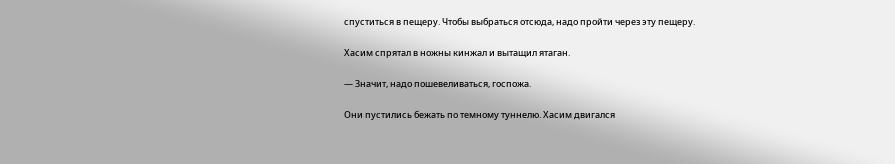спуститься в пещеру. Чтобы выбраться отсюда, надо пройти через эту пещеру.

Хасим спрятал в ножны кинжал и вытащил ятаган.

— Значит, надо пошевеливаться, госпожа.

Они пустились бежать по темному туннелю. Хасим двигался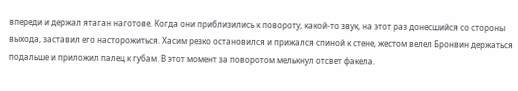впереди и держал ятаган наготове. Когда они приблизились к повороту, какой-то звук, на этот раз донесшийся со стороны выхода, заставил его насторожиться. Хасим резко остановился и прижался спиной к стене, жестом велел Бронвин держаться подальше и приложил палец к губам. В этот момент за поворотом мелькнул отсвет факела.